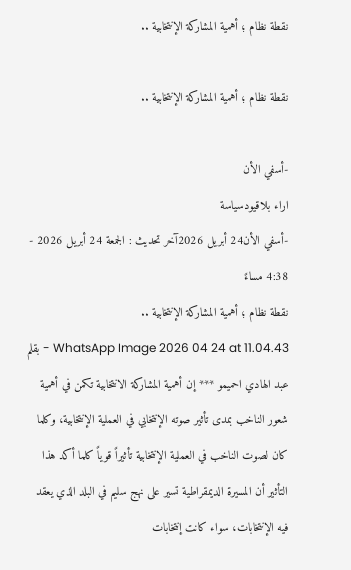نقطة نظام ؛ أهمية المشاركة الإنتخابية ..

نقطة نظام ؛ أهمية المشاركة الإنتخابية ..

-أسفي الأن
اراء بلاقيودسياسة
-أسفي الأن24 أبريل 2026آخر تحديث : الجمعة 24 أبريل 2026 - 4:38 مساءً
نقطة نظام ؛ أهمية المشاركة الإنتخابية ..
WhatsApp Image 2026 04 24 at 11.04.43 - بقلم عبد الهادي احميمو *** إن أهمية المشاركة الانتخابية تكمن في أهمية شعور الناخب بمدى تأثير صوته الإنتخابي في العملية الإنتخابية، وكلما كان لصوت الناخب في العملية الإنتخابية تأثيراً قوياً كلما أكد هذا التأثير أن المسيرة الديمقراطية تسير على نهج سليم في البلد الذي يعقد فيه الإنتخابات، سواء كانت إنتخابات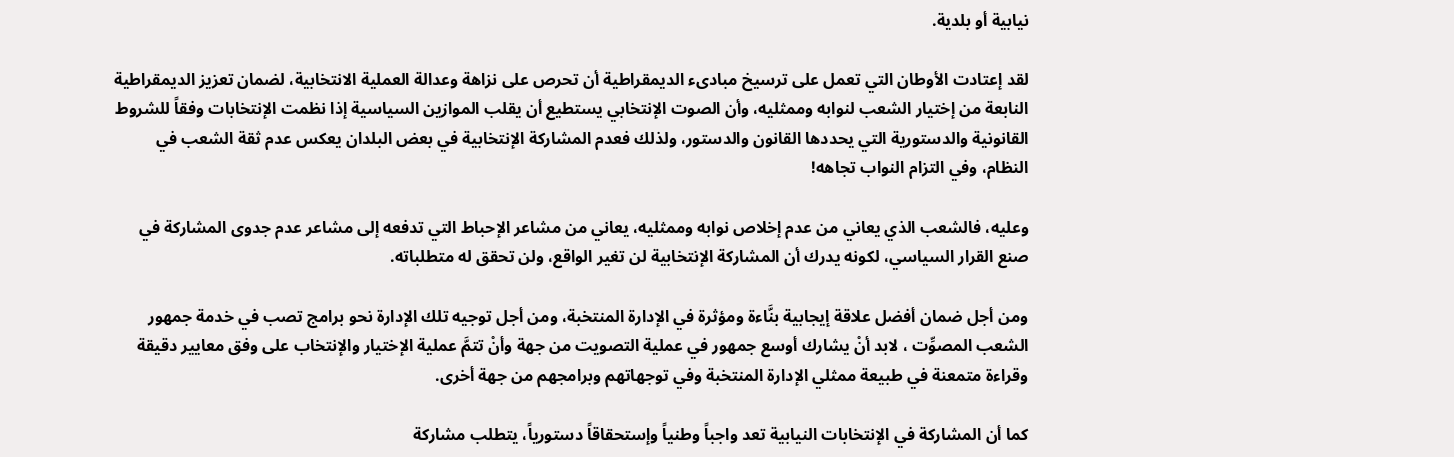نيابية أو بلدية.

لقد إعتادت الأوطان التي تعمل على ترسيخ مبادىء الديمقراطية أن تحرص على نزاهة وعدالة العملية الانتخابية، لضمان تعزيز الديمقراطية النابعة من إختيار الشعب لنوابه وممثليه، وأن الصوت الإنتخابي يستطيع أن يقلب الموازين السياسية إذا نظمت الإنتخابات وفقاً للشروط القانونية والدستورية التي يحددها القانون والدستور، ولذلك فعدم المشاركة الإنتخابية في بعض البلدان يعكس عدم ثقة الشعب في النظام، وفي التزام النواب تجاهه!

وعليه، فالشعب الذي يعاني من عدم إخلاص نوابه وممثليه، يعاني من مشاعر الإحباط التي تدفعه إلى مشاعر عدم جدوى المشاركة في صنع القرار السياسي، لكونه يدرك أن المشاركة الإنتخابية لن تغير الواقع، ولن تحقق له متطلباته.

ومن أجل ضمان أفضل علاقة إيجابية بنَّاءة ومؤثرة في الإدارة المنتخبة، ومن أجل توجيه تلك الإدارة نحو برامج تصب في خدمة جمهور الشعب المصوِّت ، لابد أنْ يشارك أوسع جمهور في عملية التصويت من جهة وأنْ تتمَّ عملية الإختيار والإنتخاب على وفق معايير دقيقة وقراءة متمعنة في طبيعة ممثلي الإدارة المنتخبة وفي توجهاتهم وبرامجهم من جهة أخرى.

كما أن المشاركة في الإنتخابات النيابية تعد واجباً وطنياً وإستحقاقاً دستورياً، يتطلب مشاركة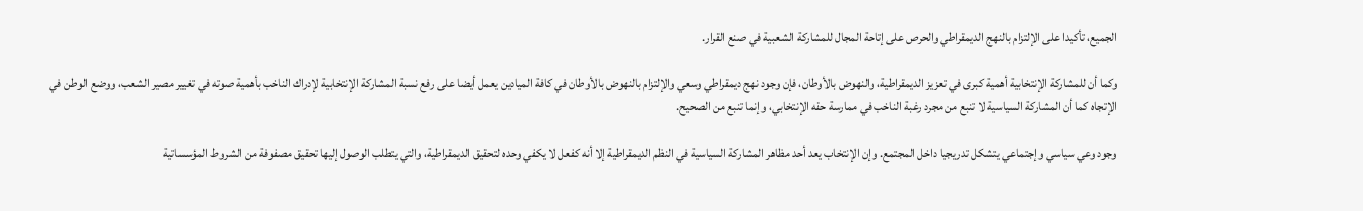الجميع، تأكيدا على الإلتزام بالنهج الديمقراطي والحرص على إتاحة المجال للمشاركة الشعبية في صنع القرار.

وكما أن للمشاركة الإنتخابية أهمية كبرى في تعزيز الديمقراطية، والنهوض بالأوطان، فإن وجود نهج ديمقراطي وسعي والإلتزام بالنهوض بالأوطان في كافة الميادين يعمل أيضا على رفع نسبة المشاركة الإنتخابية لإدراك الناخب بأهمية صوته في تغيير مصير الشعب، ووضع الوطن في الإتجاه كما أن المشاركة السياسية لا تنبع من مجرد رغبة الناخب في ممارسة حقه الإنتخابي، وإنما تنبع من الصحيح.

وجود وعي سياسي وإجتماعي يتشكل تدريجيا داخل المجتمع. وإن الإنتخاب يعد أحد مظاهر المشاركة السياسية في النظم الديمقراطية إلا أنه كفعل لا يكفي وحده لتحقيق الديمقراطية، والتي يتطلب الوصول إليها تحقيق مصفوفة من الشروط المؤسساتية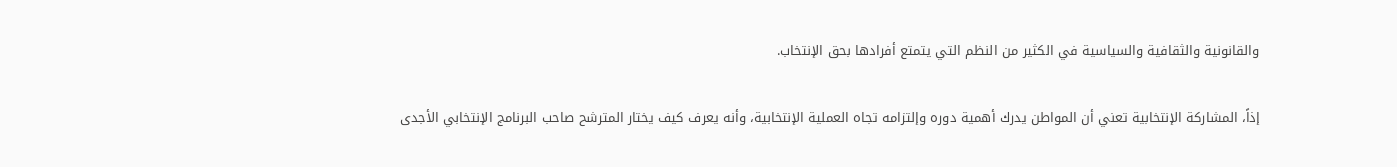والقانونية والثقافية والسياسية في الكثير من النظم التي يتمتع أفرادها بحق الإنتخاب.

إذاً، المشاركة الإنتخابية تعني أن المواطن يدرك أهمية دوره وإلتزامه تجاه العملية الإنتخابية، وأنه يعرف كيف يختار المترشح صاحب البرنامج الإنتخابي الأجدى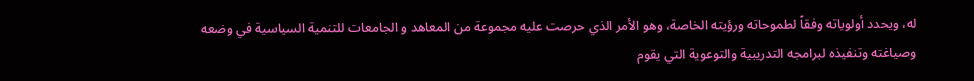له، ويحدد أولوياته وفقاً لطموحاته ورؤيته الخاصة، وهو الأمر الذي حرصت عليه مجموعة من المعاهد و الجامعات للتنمية السياسية في وضعه وصياغته وتنفيذه لبرامجه التدريبية والتوعوية التي يقوم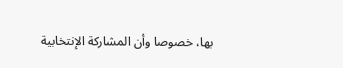بها، خصوصا وأن المشاركة الإنتخابية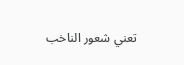تعني شعور الناخب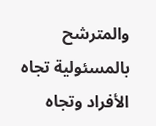والمترشح بالمسئولية تجاه الأفراد وتجاه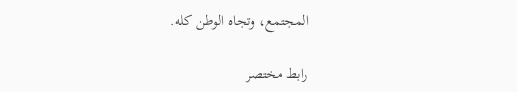المجتمع، وتجاه الوطن كله.

رابط مختصر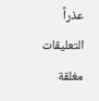عذراً التعليقات مغلقة